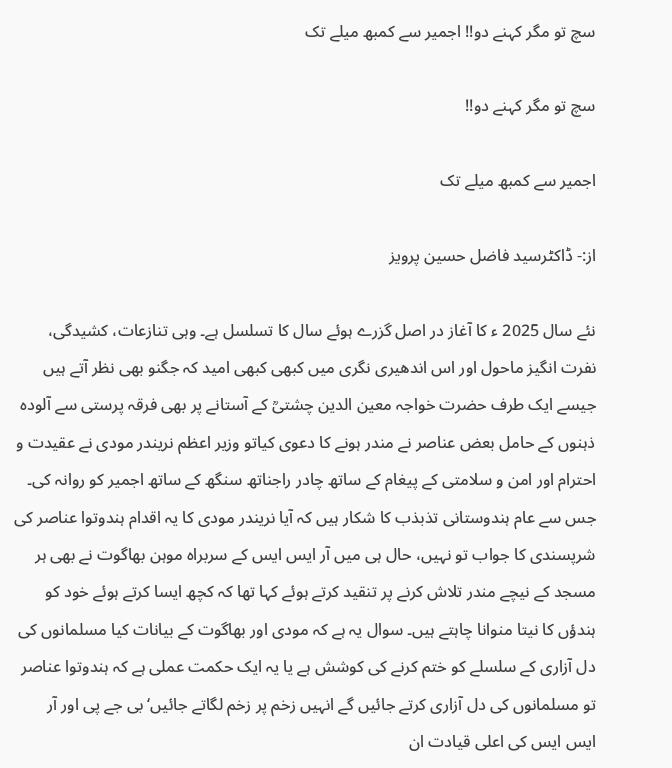سچ تو مگر کہنے دو!! اجمیر سے کمبھ میلے تک

سچ تو مگر کہنے دو!!

اجمیر سے کمبھ میلے تک

از:- ڈاکٹرسید فاضل حسین پرویز

نئے سال 2025 ء کا آغاز در اصل گزرے ہوئے سال کا تسلسل ہے۔ وہی تنازعات، کشیدگی، نفرت انگیز ماحول اور اس اندھیری نگری میں کبھی کبھی امید کہ جگنو بھی نظر آتے ہیں جیسے ایک طرف حضرت خواجہ معین الدین چشتیؒ کے آستانے پر بھی فرقہ پرستی سے آلودہ ذہنوں کے حامل بعض عناصر نے مندر ہونے کا دعوی کیاتو وزیر اعظم نریندر مودی نے عقیدت و احترام اور امن و سلامتی کے پیغام کے ساتھ چادر راجناتھ سنگھ کے ساتھ اجمیر کو روانہ کی۔ جس سے عام ہندوستانی تذبذب کا شکار ہیں کہ آیا نریندر مودی کا یہ اقدام ہندوتوا عناصر کی شرپسندی کا جواب تو نہیں، حال ہی میں آر ایس ایس کے سربراہ موہن بھاگوت نے بھی ہر مسجد کے نیچے مندر تلاش کرنے پر تنقید کرتے ہوئے کہا تھا کہ کچھ ایسا کرتے ہوئے خود کو ہندؤں کا نیتا منوانا چاہتے ہیں۔ سوال یہ ہے کہ مودی اور بھاگوت کے بیانات کیا مسلمانوں کی دل آزاری کے سلسلے کو ختم کرنے کی کوشش ہے یا یہ ایک حکمت عملی ہے کہ ہندوتوا عناصر تو مسلمانوں کی دل آزاری کرتے جائیں گے انہیں زخم پر زخم لگاتے جائیں‘ بی جے پی اور آر ایس ایس کی اعلی قیادت ان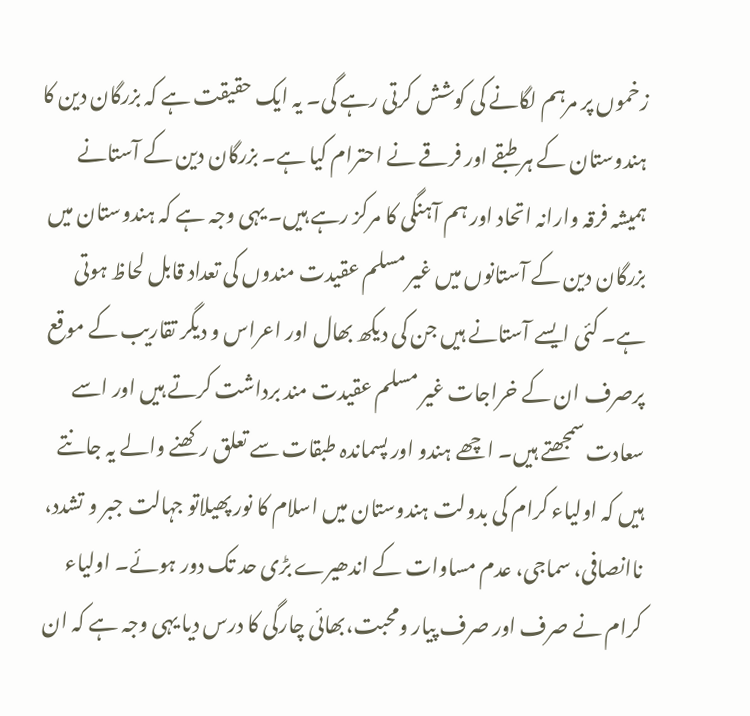زخموں پر مرہم لگانے کی کوشش کرتی رہے گی۔ یہ ایک حقیقت ہے کہ بزرگان دین کا ہندوستان کے ہر طبقے اور فرقے نے احترام کیا ہے۔ بزرگان دین کے آستانے ہمیشہ فرقہ وارانہ اتحاد اور ہم آہنگی کا مرکز رہے ہیں۔ یہی وجہ ہے کہ ہندوستان میں بزرگان دین کے آستانوں میں غیر مسلم عقیدت مندوں کی تعداد قابل لحاظ ہوتی ہے۔ کئی ایسے آستانے ہیں جن کی دیکھ بھال اور اعراس و دیگر تقاریب کے موقع پرصرف ان کے خراجات غیر مسلم عقیدت مند برداشت کرتے ہیں اور اسے سعادت سمجھتے ہیں۔ اچھے ہندو اور پسماندہ طبقات سے تعلق رکھنے والے یہ جانتے ہیں کہ اولیاء کرام کی بدولت ہندوستان میں اسلام کا نور پھیلاتو جہالت جبر و تشدد، ناانصافی، سماجی، عدم مساوات کے اندھیرے بڑی حد تک دور ہوئے۔ اولیاء کرام نے صرف اور صرف پیار ومحبت،بھائی چارگی کا درس دیا یہی وجہ ہے کہ ان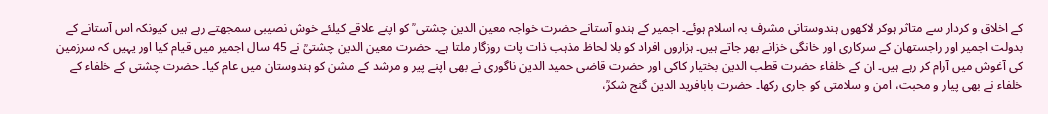کے اخلاق و کردار سے متاثر ہوکر لاکھوں ہندوستانی مشرف بہ اسلام ہوئے۔ اجمیر کے ہندو آستانے حضرت خواجہ معین الدین چشتی ؒ کو اپنے علاقے کیلئے خوش نصیبی سمجھتے رہے ہیں کیونکہ اس آستانے کے بدولت اجمیر اور راجستھان کے سرکاری اور خانگی خزانے بھر جاتے ہیں۔ ہزاروں افراد کو بلا لحاظ مذہب ذات پات روزگار ملتا ہے۔ حضرت معین الدین چشتیؒ نے 45 سال اجمیر میں قیام کیا اور یہیں کہ سرزمین کی آغوش میں آرام کر رہے ہیں۔ ان کے خلفاء حضرت قطب الدین بختیار کاکی اور حضرت قاضی حمید الدین ناگوری نے بھی اپنے پیر و مرشد کے مشن کو ہندوستان میں عام کیا۔ حضرت چشتی کے خلفاء کے خلفاء نے بھی پیار و محبت، امن و سلامتی کو جاری رکھا۔ حضرت بابافرید الدین گنج شکرؒ،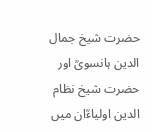حضرت شیخ جمال الدین ہانسویؒ اور حضرت شیخ نظام الدین اولیاءؒان میں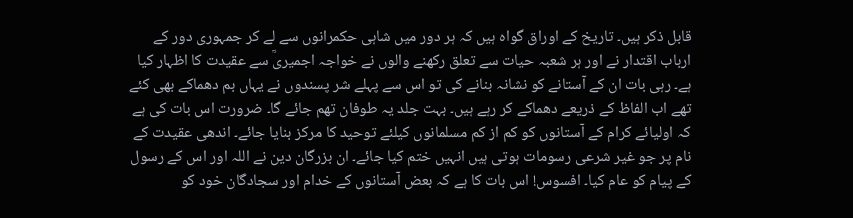قابل ذکر ہیں۔ تاریخ کے اوراق گواہ ہیں کہ ہر دور میں شاہی حکمرانوں سے لے کر جمہوری دور کے ارباب اقتدار نے اور ہر شعبہ حیات سے تعلق رکھنے والوں نے خواجہ اجمیریؒ سے عقیدت کا اظہار کیا ہے۔ رہی بات ان کے آستانے کو نشانہ بنانے کی تو اس سے پہلے شر پسندوں نے یہاں بم دھماکے بھی کئے تھے اب الفاظ کے ذریعے دھماکے کر رہے ہیں۔ بہت جلد یہ طوفان تھم جائے گا۔ ضرورت اس بات کی ہے کہ اولیائے کرام کے آستانوں کو کم از کم مسلمانوں کیلئے توحید کا مرکز بنایا جائے۔ اندھی عقیدت کے نام پر جو غیر شرعی رسومات ہوتی ہیں انہیں ختم کیا جائے۔ ان بزرگان دین نے اللہ اور اس کے رسول کے پیام کو عام کیا۔ افسوس! اس بات کا ہے کہ بعض آستانوں کے خدام اور سجادگان خود کو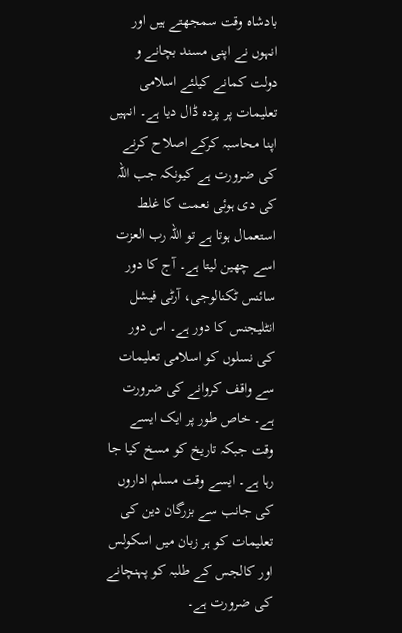بادشاہ وقت سمجھتے ہیں اور انہوں نے اپنی مسند بچانے و دولت کمانے کیلئے اسلامی تعلیمات پر پردہ ڈال دیا ہے۔ انہیں اپنا محاسبہ کرکے اصلاح کرنے کی ضرورت ہے کیونکہ جب اللہ کی دی ہوئی نعمت کا غلط استعمال ہوتا ہے تو اللہ رب العزت اسے چھین لیتا ہے۔ آج کا دور سائنس ٹکنالوجی، آرٹی فیشل انٹلیجنس کا دور ہے۔ اس دور کی نسلوں کو اسلامی تعلیمات سے واقف کروانے کی ضرورت ہے۔ خاص طور پر ایک ایسے وقت جبکہ تاریخ کو مسخ کیا جا رہا ہے۔ ایسے وقت مسلم اداروں کی جانب سے بزرگان دین کی تعلیمات کو ہر زبان میں اسکولس اور کالجس کے طلبہ کو پہنچانے کی ضرورت ہے۔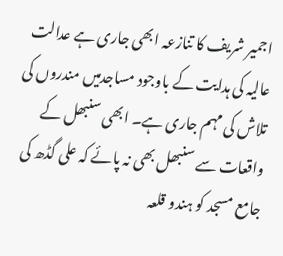اجمیر شریف کا تنازعہ ابھی جاری ہے عدالت عالیہ کی ہدایت کے باوجود مساجدمیں مندروں کی تلاش کی مہم جاری ہے۔ ابھی سنبھل کے واقعات سے سنبھل بھی نہ پائے کہ علی گڈھ کی جامع مسجد کو ہندو قلعہ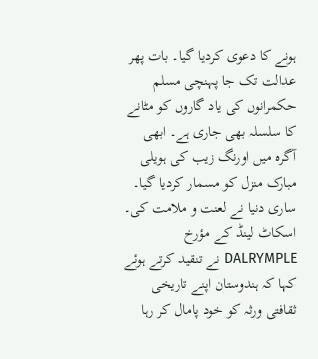ہونے کا دعوی کردیا گیا۔ بات پھر عدالت تک جا پہنچی مسلم حکمرانوں کی یاد گاروں کو مٹانے کا سلسلہ بھی جاری ہے۔ ابھی آگرہ میں اورنگ زیب کی ہویلی مبارک منزل کو مسمار کردیا گیا۔ ساری دنیا نے لعنت و ملامت کی۔ اسکاٹ لینڈ کے مؤرخ DALRYMPLE نے تنقید کرتے ہوئے کہا کہ ہندوستان اپنے تاریخی ثقافتی ورثہ کو خود پامال کر رہا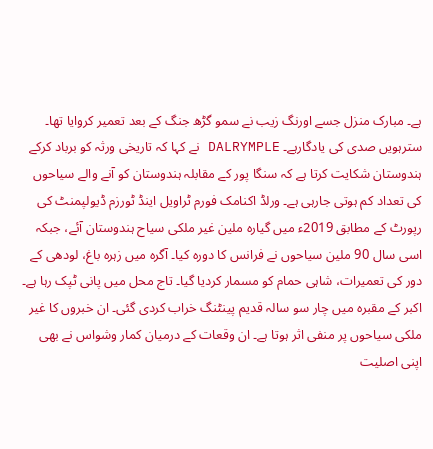ہے۔ مبارک منزل جسے اورنگ زیب نے سمو گڑھ جنگ کے بعد تعمیر کروایا تھا۔ سترہویں صدی کی یادگارہے۔ DALRYMPLE نے کہا کہ تاریخی ورثہ کو برباد کرکے ہندوستان شکایت کرتا ہے کہ سنگا پور کے مقابلہ ہندوستان کو آنے والے سیاحوں کی تعداد کم ہوتی جارہی ہے۔ ورلڈ اکنامک فورم ٹراویل اینڈ ٹورزم ڈیولپمنٹ کی رپورٹ کے مطابق 2019ء میں گیارہ ملین غیر ملکی سیاح ہندوستان آئے، جبکہ اسی سال 90 ملین سیاحوں نے فرانس کا دورہ کیا۔ آگرہ میں زہرہ باغ، لودھی کے دور کی تعمیرات، شاہی حمام کو مسمار کردیا گیا۔ تاج محل میں پانی ٹپک رہا ہے۔ اکبر کے مقبرہ میں چار سو سالہ قدیم پینٹنگ خراب کردی گئی۔ ان خبروں کا غیر ملکی سیاحوں پر منفی اثر ہوتا ہے۔ ان وقعات کے درمیان کمار وشواس نے بھی اپنی اصلیت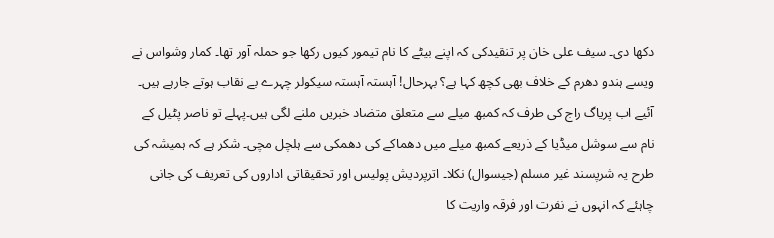دکھا دی۔ سیف علی خان پر تنقیدکی کہ اپنے بیٹے کا نام تیمور کیوں رکھا جو حملہ آور تھا۔ کمار وشواس نے ویسے ہندو دھرم کے خلاف بھی کچھ کہا ہے؟ بہرحال! آہستہ آہستہ سیکولر چہرے بے نقاب ہوتے جارہے ہیں۔ آئیے اب پریاگ راج کی طرف کہ کمبھ میلے سے متعلق متضاد خبریں ملنے لگی ہیں۔پہلے تو ناصر پٹیل کے نام سے سوشل میڈیا کے ذریعے کمبھ میلے میں دھماکے کی دھمکی سے ہلچل مچی۔ شکر ہے کہ ہمیشہ کی طرح یہ شرپسند غیر مسلم (جیسوال) نکلا۔ اترپردیش پولیس اور تحقیقاتی اداروں کی تعریف کی جانی چاہئے کہ انہوں نے نفرت اور فرقہ واریت کا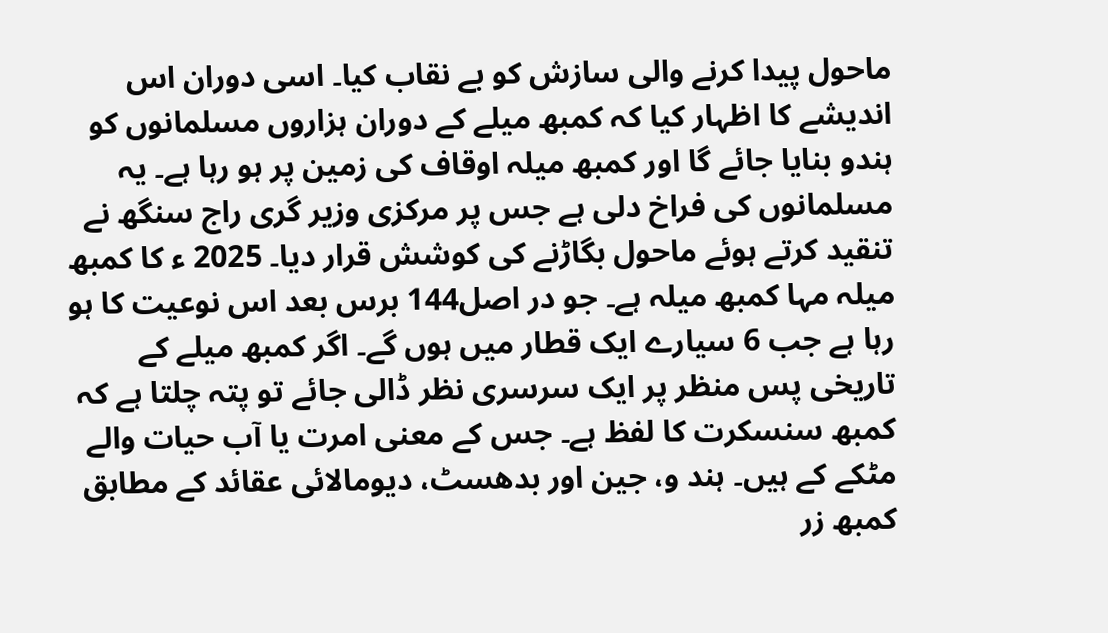ماحول پیدا کرنے والی سازش کو بے نقاب کیا۔ اسی دوران اس اندیشے کا اظہار کیا کہ کمبھ میلے کے دوران ہزاروں مسلمانوں کو ہندو بنایا جائے گا اور کمبھ میلہ اوقاف کی زمین پر ہو رہا ہے۔ یہ مسلمانوں کی فراخ دلی ہے جس پر مرکزی وزیر گری راج سنگھ نے تنقید کرتے ہوئے ماحول بگاڑنے کی کوشش قرار دیا۔ 2025 ء کا کمبھ میلہ مہا کمبھ میلہ ہے۔ جو در اصل144 برس بعد اس نوعیت کا ہو رہا ہے جب 6 سیارے ایک قطار میں ہوں گے۔ اگر کمبھ میلے کے تاریخی پس منظر پر ایک سرسری نظر ڈالی جائے تو پتہ چلتا ہے کہ کمبھ سنسکرت کا لفظ ہے۔ جس کے معنی امرت یا آب حیات والے مٹکے کے ہیں۔ ہند و، جین اور بدھسٹ، دیومالائی عقائد کے مطابق کمبھ زر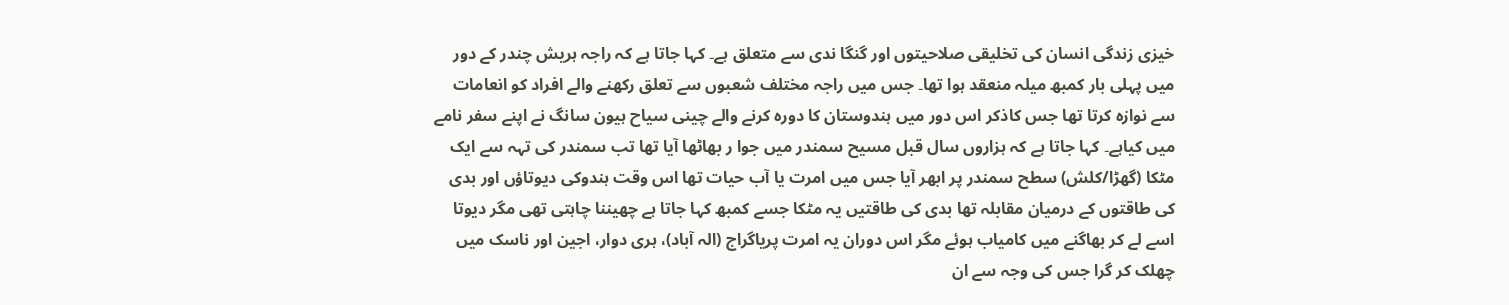خیزی زندگی انسان کی تخلیقی صلاحیتوں اور گنگا ندی سے متعلق ہے۔ کہا جاتا ہے کہ راجہ ہریش چندر کے دور میں پہلی بار کمبھ میلہ منعقد ہوا تھا۔ جس میں راجہ مختلف شعبوں سے تعلق رکھنے والے افراد کو انعامات سے نوازہ کرتا تھا جس کاذکر اس دور میں ہندوستان کا دورہ کرنے والے چینی سیاح ہیون سانگ نے اپنے سفر نامے میں کیاہے۔ کہا جاتا ہے کہ ہزاروں سال قبل مسیح سمندر میں جوا ر بھاٹھا آیا تھا تب سمندر کی تہہ سے ایک مٹکا (گھڑا/کلش) سطح سمندر پر ابھر آیا جس میں امرت یا آب حیات تھا اس وقت ہندوکی دیوتاؤں اور بدی کی طاقتوں کے درمیان مقابلہ تھا بدی کی طاقتیں یہ مٹکا جسے کمبھ کہا جاتا ہے چھیننا چاہتی تھی مگر دیوتا اسے لے کر بھاگنے میں کامیاب ہوئے مگر اس دوران یہ امرت پریاگراج (الہ آباد)، ہری دوار، اجین اور ناسک میں چھلک کر گرا جس کی وجہ سے ان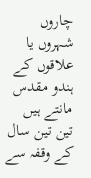چاروں شہروں یا علاقوں کے ہندو مقدس مانتے ہیں تین تین سال کے وقفہ سے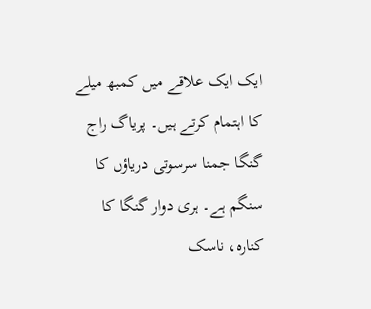ایک ایک علاقے میں کمبھ میلے کا اہتمام کرتے ہیں۔ پریاگ راج گنگا جمنا سرسوتی دریاؤں کا سنگم ہے۔ ہری دوار گنگا کا کنارہ، ناسک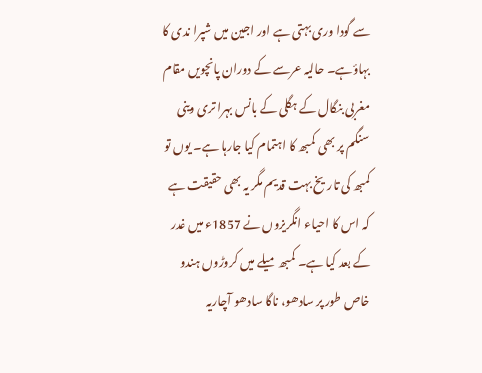سے گودا وری بہتی ہے اور اجین میں شپرا ندی کا بہاؤہے۔ حالیہ عرسے کے دوران پانچویں مقام مغربی بنگال کے ہگلی کے بانس بہرا تری وینی سنگم پر بھی کمبھ کا اہتمام کیا جارہا ہے۔ یوں تو کمبھ کی تاریخ بہت قدیم مگر یہ بھی حقیقت ہے کہ اس کا احیاء انگریزوں نے 1857ء میں غدر کے بعد کیا ہے۔ کمبھ میلے میں کروڑوں ہندو خاص طور پر سادھو، ناگا سادھو آچاریہ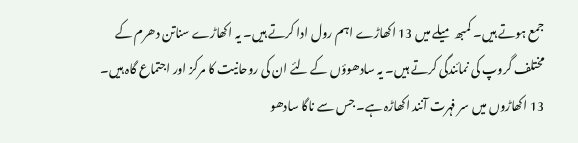جمع ہوتے ہیں۔ کمبھ میلے میں 13 اکھاڑے اہم رول ادا کرتے ہیں۔ یہ اکھاڑے سناتن دھرم کے مختلف گروپ کی نمائندگی کرتے ہیں۔ یہ سادھوؤں کے لئے ان کی روحانیت کا مرکز اور اجتماع گاہ ہیں۔ 13 اکھاڑوں میں سر فہرت آنند اکھاڑہ ہے۔ جس سے ناگا سادھو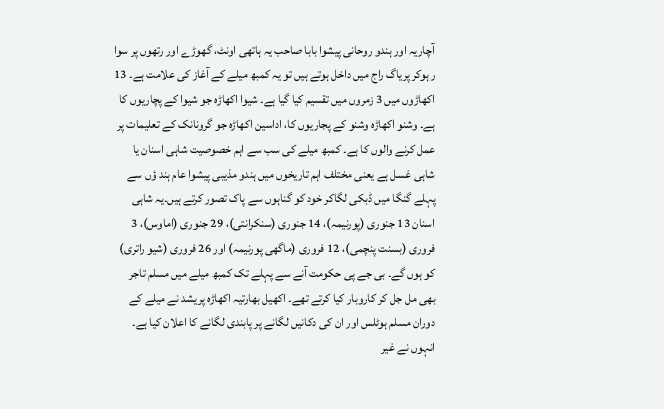آچاریہ اور ہندو روحانی پیشوا بابا صاحب یہ ہاتھی اونٹ، گھوڑے اور رتھوں پر سوا ر ہوکر پریاگ راج میں داخل ہوتے ہیں تو یہ کمبھ میلے کے آغاز کی علامت ہے۔ 13 اکھاڑوں میں 3 زمروں میں تقسیم کیا گیا ہے۔ شیوا اکھاڑہ جو شیوا کے پچاریوں کا ہے۔ وشنو اکھاڑہ وشنو کے پجاریوں کا، اداسین اکھاڑہ جو گرونانک کے تعلیمات پر عمل کرنے والوں کا ہے۔ کمبھ میلے کی سب سے اہم خصوصیت شاہی اسنان یا شاہی غسل ہے یعنی مختلف اہم تاریخوں میں ہندو مذیبی پیشوا عام ہند ؤں سے پہلے گنگا میں ڈبکی لگاکر خود کو گناہوں سے پاک تصور کرتے ہیں۔یہ شاہی اسنان 13 جنوری (پورنیمہ)، 14 جنوری (سنکرانتی)، 29 جنوری (اماوس)، 3 فروری (بسنت پنچمی)، 12 فروری (ماگھی پورنیمہ) اور 26 فروری (شیو راتری) کو ہوں گے۔ بی جے پی حکومت آنے سے پہلے تک کمبھ میلے میں مسلم تاجر بھی مل جل کر کاروبار کیا کرتے تھے۔ اکھیل بھارتیہ اکھاڑہ پریشد نے میلے کے دوران مسلم ہوٹلس اور ان کی دکانیں لگانے پر پابندی لگانے کا اعلان کیا ہے۔ انہوں نے غیر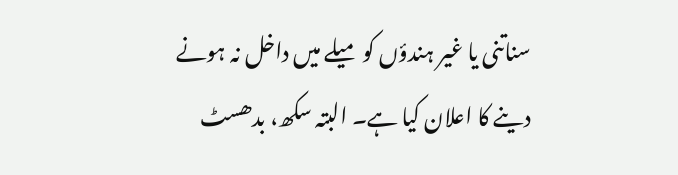سناتنی یا غیر ہندؤں کو میلے میں داخل نہ ہونے دینے کا اعلان کیا ہے۔ البتہ سکھ، بدھسٹ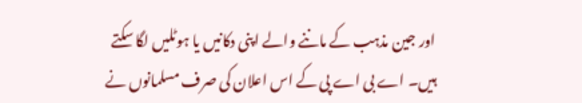اور جین مذہب کے ماننے والے اپنی دکانیں یا ہوٹلیں لگا سکتے ہیں۔ اے بی اے پی کے اس اعلان کی صرف مسلمانوں نے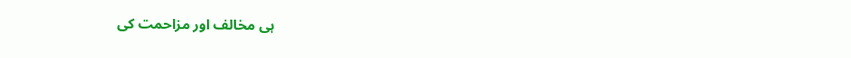ہی مخالف اور مزاحمت کی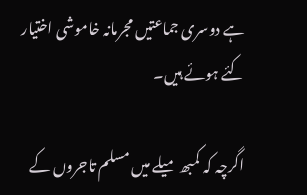ہے دوسری جماعتیں مجرمانہ خاموشی اختیار کئے ہوئے ہیں۔

اگرچہ کہ کمبھ میلے میں مسلم تاجروں کے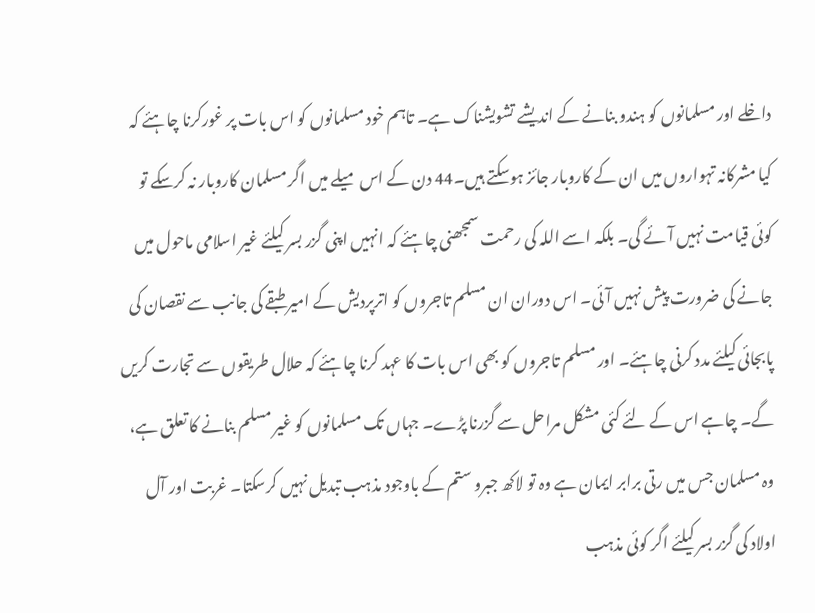داخلے اور مسلمانوں کو ہندو بنانے کے اندیشے تشویشناک ہے۔ تاہم خود مسلمانوں کو اس بات پر غورکرنا چاہئے کہ کیا مشرکانہ تہواروں میں ان کے کاروبار جائز ہوسکتے ہیں۔44 دن کے اس میلے میں اگر مسلمان کاروبار نہ کرسکے تو کوئی قیامت نہیں آئے گی۔ بلکہ اسے اللہ کی رحمت سمجھنی چاہئے کہ انہیں اپنی گزر بسر کیلئے غیر اسلامی ماحول میں جانے کی ضرورت پیش نہیں آئی۔ اس دوران ان مسلم تاجروں کو اترپردیش کے امیر طبقے کی جانب سے نقصان کی پابجائی کیلئے مدد کرنی چاہئے۔ اور مسلم تاجروں کو بھی اس بات کا عہد کرنا چاہئے کہ حلال طریقوں سے تجارت کریں گے۔ چاہے اس کے لئے کئی مشکل مراحل سے گزرنا پڑے۔ جہاں تک مسلمانوں کو غیر مسلم بنانے کا تعلق ہے، وہ مسلمان جس میں رتی برابر ایمان ہے وہ تو لاکھ جبرو ستم کے باوجود مذہب تبدیل نہیں کرسکتا۔ غربت اور آل اولاد کی گزر بسر کیلئے اگر کوئی مذہب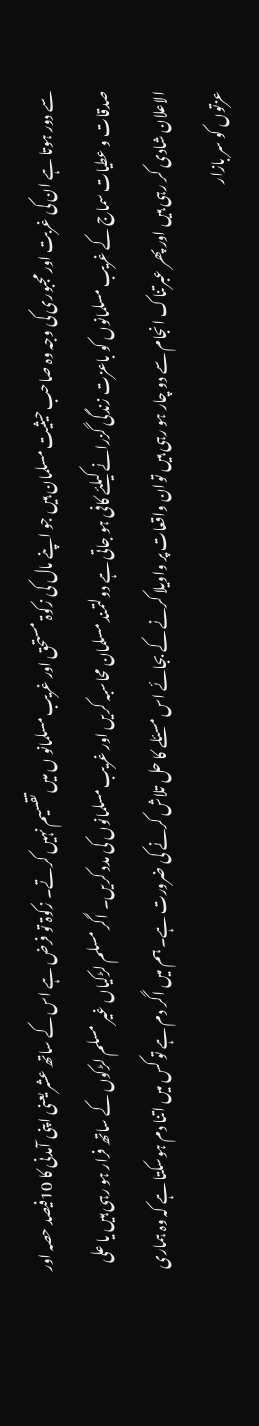سے دور ہوتا ہے ان کی غربت اور مجبوری کی وجہ وہ صاحب حیثیت مسلمان ہیں جو اپنے مال کی زکوۃ مستحق اور غریب مسلمانو ں میں تقسیم نہیں کرتے۔ زکوۃ تو فرض ہے اس کے ساتھ عشر یعنی اپنی آمدنی کا 10فیصد حصہ اور صدقات و عطیات سماج کے غریب مسلمانوں کو باعزت زندگی گزرانے کیلئے کافی ہو جاتی ہے دولتمند مسلمان محاسبہ کریں اور غریب مسلمانوں کی مدد کریں۔ اگر مسلم لڑکیاں غیر مسلم لڑکوں کے ساتھ فرار ہو رہی ہیں یا علی الاعلان شادی کر رہی ہیں اور پھر عبرتناک انجام سے دو چار ہو رہی ہیں توان واقعات پر واویلا کرنے کے بجائے اس مسئلے کا حل تلاش کرنے کی ضرورت ہے۔ ہم میں اگر دم ہے تو کس میں اتنا دم ہوسکتا ہے کہ وہ ہماری عزتوں کو سر بازار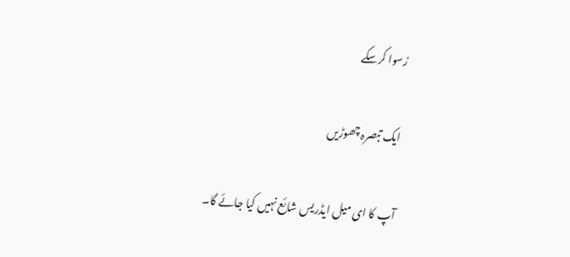رُسوا کرسکے

ایک تبصرہ چھوڑیں

آپ کا ای میل ایڈریس شائع نہیں کیا جائے گا۔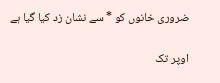ضروری خانوں کو * سے نشان زد کیا گیا ہے

اوپر تک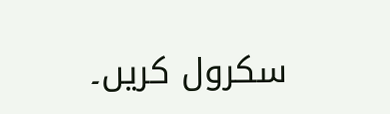سکرول کریں۔